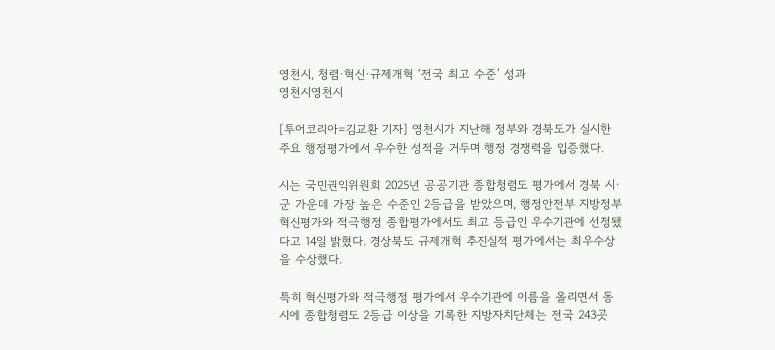영천시, 청렴·혁신·규제개혁 ‘전국 최고 수준’ 성과
영천시영천시

[투어코리아=김교환 기자] 영천시가 지난해 정부와 경북도가 실시한 주요 행정평가에서 우수한 성적을 거두며 행정 경쟁력을 입증했다.

시는 국민권익위원회 2025년 공공기관 종합청렴도 평가에서 경북 시·군 가운데 가장 높은 수준인 2등급을 받았으며, 행정안전부 지방정부 혁신평가와 적극행정 종합평가에서도 최고 등급인 우수기관에 선정됐다고 14일 밝혔다. 경상북도 규제개혁 추진실적 평가에서는 최우수상을 수상했다.

특히 혁신평가와 적극행정 평가에서 우수기관에 이름을 올리면서 동시에 종합청렴도 2등급 이상을 기록한 지방자치단체는 전국 243곳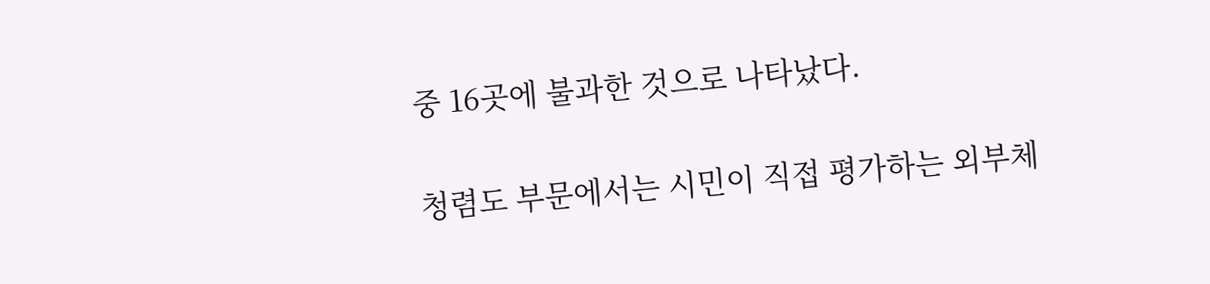중 16곳에 불과한 것으로 나타났다.

청렴도 부문에서는 시민이 직접 평가하는 외부체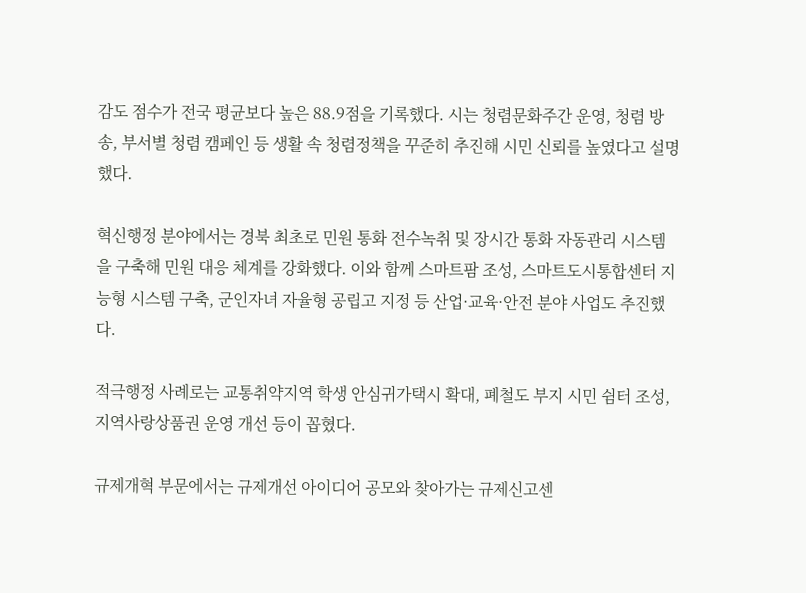감도 점수가 전국 평균보다 높은 88.9점을 기록했다. 시는 청렴문화주간 운영, 청렴 방송, 부서별 청렴 캠페인 등 생활 속 청렴정책을 꾸준히 추진해 시민 신뢰를 높였다고 설명했다.

혁신행정 분야에서는 경북 최초로 민원 통화 전수녹취 및 장시간 통화 자동관리 시스템을 구축해 민원 대응 체계를 강화했다. 이와 함께 스마트팜 조성, 스마트도시통합센터 지능형 시스템 구축, 군인자녀 자율형 공립고 지정 등 산업·교육·안전 분야 사업도 추진했다.

적극행정 사례로는 교통취약지역 학생 안심귀가택시 확대, 폐철도 부지 시민 쉼터 조성, 지역사랑상품권 운영 개선 등이 꼽혔다.

규제개혁 부문에서는 규제개선 아이디어 공모와 찾아가는 규제신고센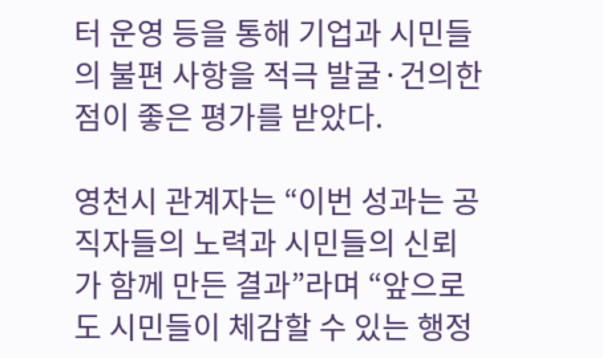터 운영 등을 통해 기업과 시민들의 불편 사항을 적극 발굴·건의한 점이 좋은 평가를 받았다.

영천시 관계자는 “이번 성과는 공직자들의 노력과 시민들의 신뢰가 함께 만든 결과”라며 “앞으로도 시민들이 체감할 수 있는 행정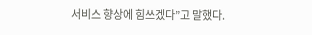서비스 향상에 힘쓰겠다”고 말했다.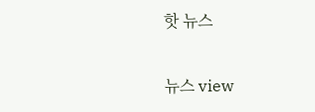핫 뉴스

뉴스 view